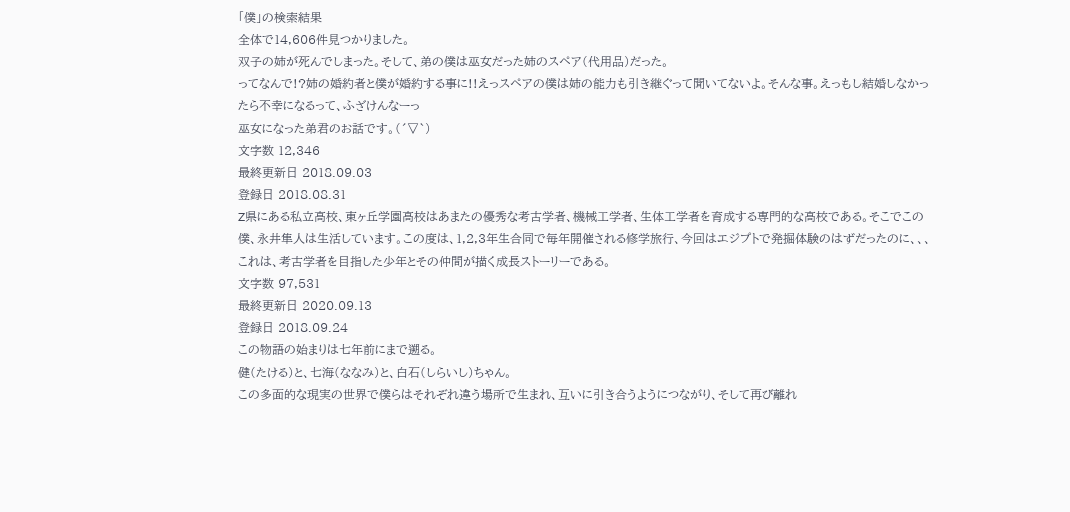「僕」の検索結果
全体で14,606件見つかりました。
双子の姉が死んでしまった。そして、弟の僕は巫女だった姉のスペア(代用品)だった。
ってなんで!?姉の婚約者と僕が婚約する事に!!えっスペアの僕は姉の能力も引き継ぐって聞いてないよ。そんな事。えっもし結婚しなかったら不幸になるって、ふざけんなーっ
巫女になった弟君のお話です。(´▽`)
文字数 12,346
最終更新日 2018.09.03
登録日 2018.08.31
Z県にある私立高校、東ヶ丘学園高校はあまたの優秀な考古学者、機械工学者、生体工学者を育成する専門的な高校である。そこでこの僕、永井隼人は生活しています。この度は、1,2,3年生合同で毎年開催される修学旅行、今回はエジプトで発掘体験のはずだったのに、、、
これは、考古学者を目指した少年とその仲間が描く成長ストーリーである。
文字数 97,531
最終更新日 2020.09.13
登録日 2018.09.24
この物語の始まりは七年前にまで遡る。
健(たける)と、七海(ななみ)と、白石(しらいし)ちゃん。
この多面的な現実の世界で僕らはそれぞれ違う場所で生まれ、互いに引き合うようにつながり、そして再び離れ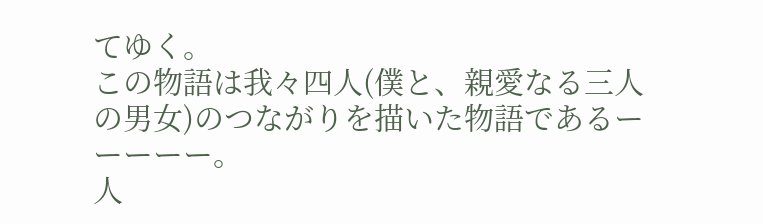てゆく。
この物語は我々四人(僕と、親愛なる三人の男女)のつながりを描いた物語であるーーーーー。
人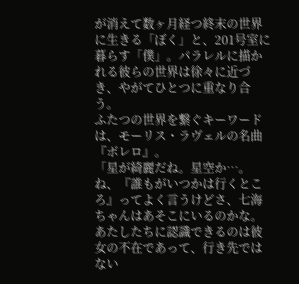が消えて数ヶ月経つ終末の世界に生きる「ぼく」と、201号室に暮らす「僕」。パラレルに描かれる彼らの世界は徐々に近づき、やがてひとつに重なり合う。
ふたつの世界を繋ぐキーワードは、モーリス・ラヴェルの名曲『ボレロ』。
「星が綺麗だね。星空か…。
ね、『誰もがいつかは行くところ』ってよく言うけどさ、七海ちゃんはあそこにいるのかな。
あたしたちに認識できるのは彼女の不在であって、行き先ではない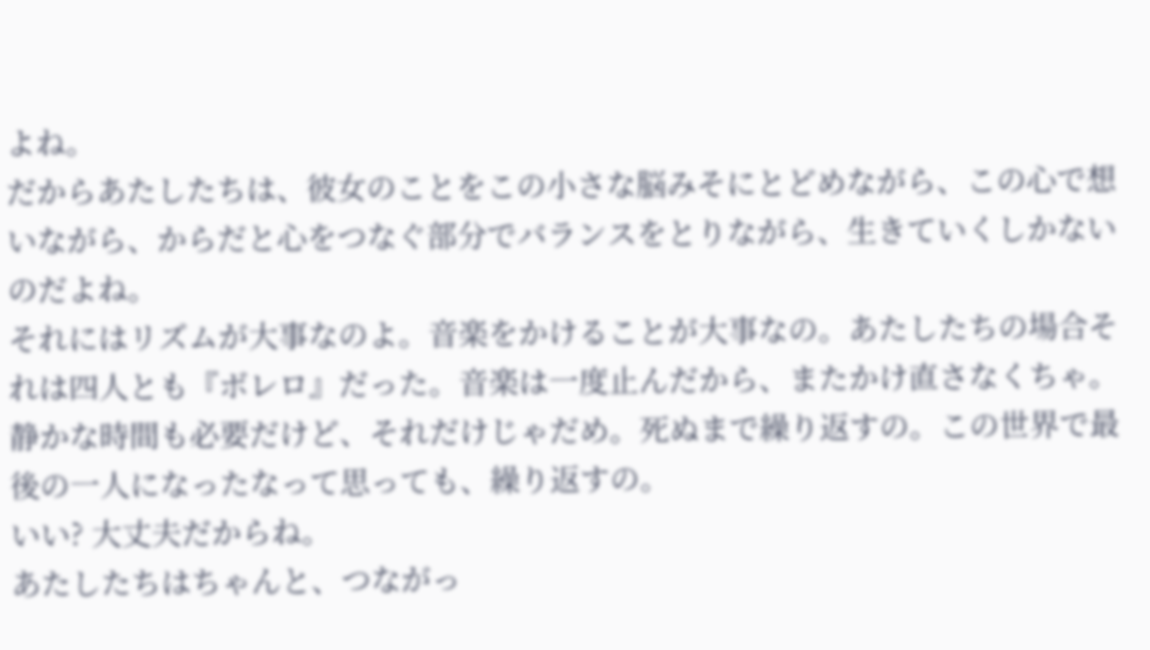よね。
だからあたしたちは、彼女のことをこの小さな脳みそにとどめながら、この心で想いながら、からだと心をつなぐ部分でバランスをとりながら、生きていくしかないのだよね。
それにはリズムが大事なのよ。音楽をかけることが大事なの。あたしたちの場合それは四人とも『ボレロ』だった。音楽は一度止んだから、またかけ直さなくちゃ。静かな時間も必要だけど、それだけじゃだめ。死ぬまで繰り返すの。この世界で最後の一人になったなって思っても、繰り返すの。
いい? 大丈夫だからね。
あたしたちはちゃんと、つながっ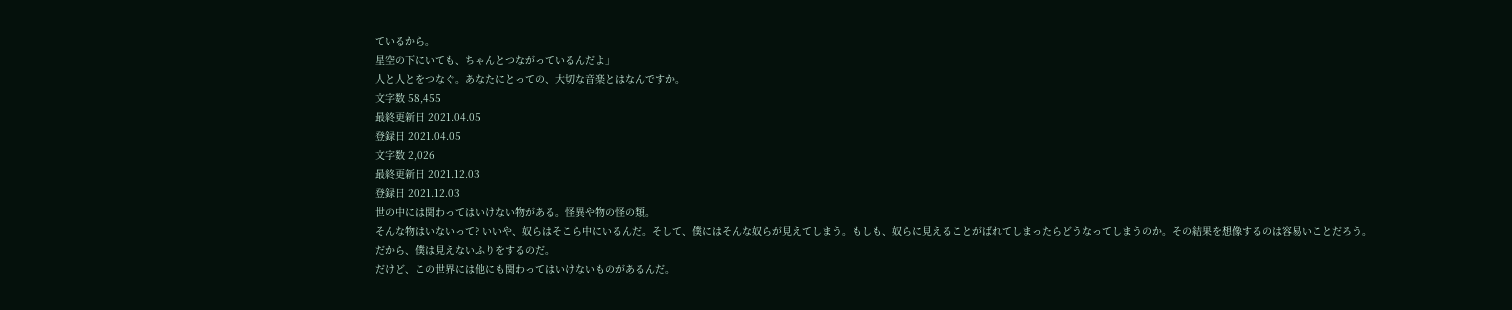ているから。
星空の下にいても、ちゃんとつながっているんだよ」
人と人とをつなぐ。あなたにとっての、大切な音楽とはなんですか。
文字数 58,455
最終更新日 2021.04.05
登録日 2021.04.05
文字数 2,026
最終更新日 2021.12.03
登録日 2021.12.03
世の中には関わってはいけない物がある。怪異や物の怪の類。
そんな物はいないって? いいや、奴らはそこら中にいるんだ。そして、僕にはそんな奴らが見えてしまう。もしも、奴らに見えることがばれてしまったらどうなってしまうのか。その結果を想像するのは容易いことだろう。
だから、僕は見えないふりをするのだ。
だけど、この世界には他にも関わってはいけないものがあるんだ。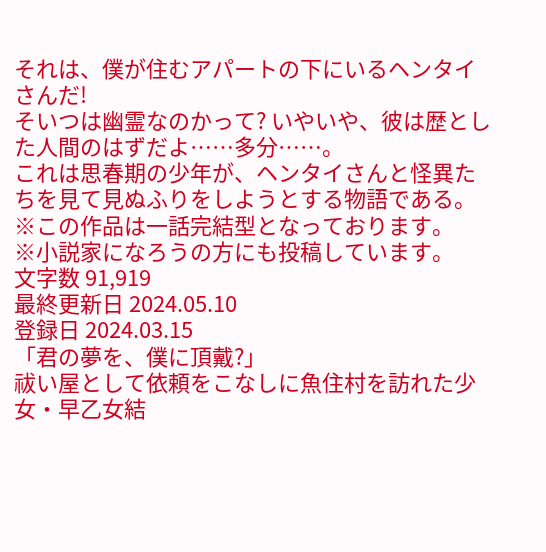それは、僕が住むアパートの下にいるヘンタイさんだ!
そいつは幽霊なのかって? いやいや、彼は歴とした人間のはずだよ……多分……。
これは思春期の少年が、ヘンタイさんと怪異たちを見て見ぬふりをしようとする物語である。
※この作品は一話完結型となっております。
※小説家になろうの方にも投稿しています。
文字数 91,919
最終更新日 2024.05.10
登録日 2024.03.15
「君の夢を、僕に頂戴?」
祓い屋として依頼をこなしに魚住村を訪れた少女・早乙女結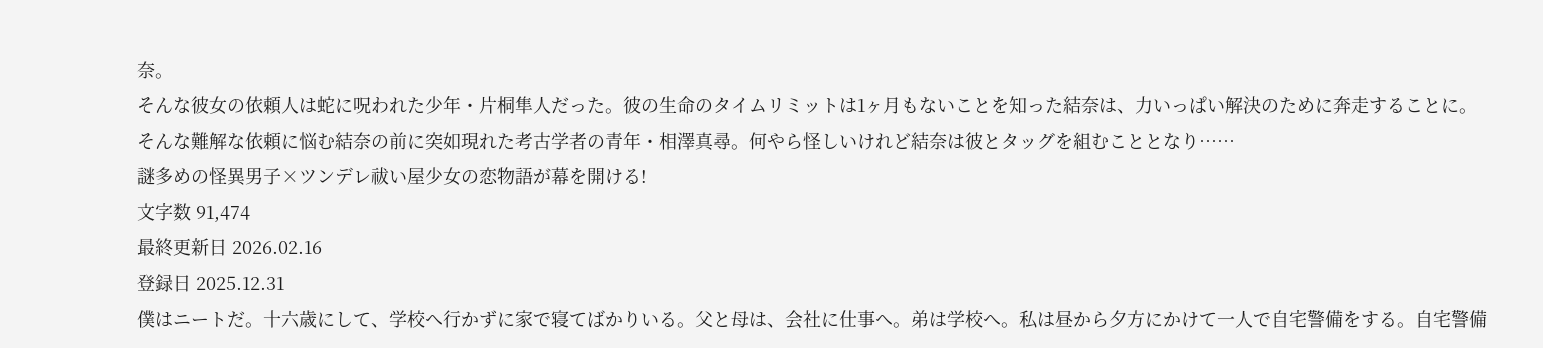奈。
そんな彼女の依頼人は蛇に呪われた少年・片桐隼人だった。彼の生命のタイムリミットは1ヶ月もないことを知った結奈は、力いっぱい解決のために奔走することに。
そんな難解な依頼に悩む結奈の前に突如現れた考古学者の青年・相澤真尋。何やら怪しいけれど結奈は彼とタッグを組むこととなり……
謎多めの怪異男子×ツンデレ祓い屋少女の恋物語が幕を開ける!
文字数 91,474
最終更新日 2026.02.16
登録日 2025.12.31
僕はニートだ。十六歳にして、学校へ行かずに家で寝てばかりいる。父と母は、会社に仕事へ。弟は学校へ。私は昼から夕方にかけて一人で自宅警備をする。自宅警備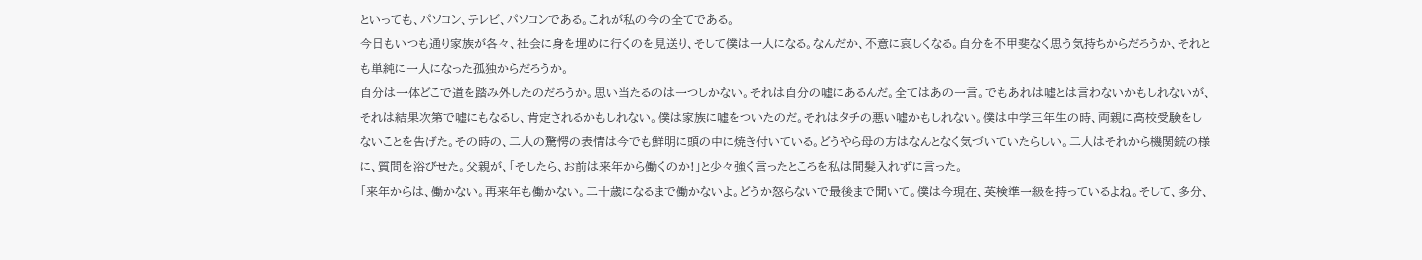といっても、パソコン、テレビ、パソコンである。これが私の今の全てである。
今日もいつも通り家族が各々、社会に身を埋めに行くのを見送り、そして僕は一人になる。なんだか、不意に哀しくなる。自分を不甲斐なく思う気持ちからだろうか、それとも単純に一人になった孤独からだろうか。
自分は一体どこで道を踏み外したのだろうか。思い当たるのは一つしかない。それは自分の嘘にあるんだ。全てはあの一言。でもあれは嘘とは言わないかもしれないが、それは結果次第で嘘にもなるし、肯定されるかもしれない。僕は家族に嘘をついたのだ。それはタチの悪い嘘かもしれない。僕は中学三年生の時、両親に高校受験をしないことを告げた。その時の、二人の驚愕の表情は今でも鮮明に頭の中に焼き付いている。どうやら母の方はなんとなく気づいていたらしい。二人はそれから機関銃の様に、質問を浴びせた。父親が、「そしたら、お前は来年から働くのか!」と少々強く言ったところを私は間髪入れずに言った。
「来年からは、働かない。再来年も働かない。二十歳になるまで働かないよ。どうか怒らないで最後まで聞いて。僕は今現在、英検準一級を持っているよね。そして、多分、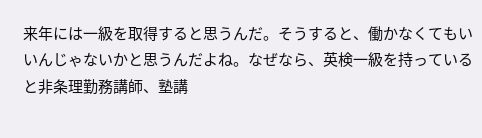来年には一級を取得すると思うんだ。そうすると、働かなくてもいいんじゃないかと思うんだよね。なぜなら、英検一級を持っていると非条理勤務講師、塾講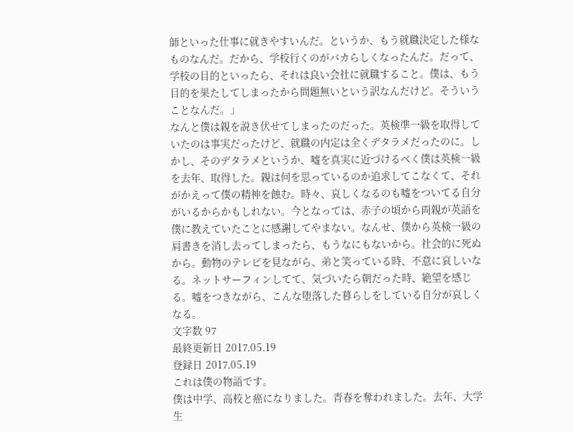師といった仕事に就きやすいんだ。というか、もう就職決定した様なものなんだ。だから、学校行くのがバカらしくなったんだ。だって、学校の目的といったら、それは良い会社に就職すること。僕は、もう目的を果たしてしまったから問題無いという訳なんだけど。そういうことなんだ。」
なんと僕は親を説き伏せてしまったのだった。英検準一級を取得していたのは事実だったけど、就職の内定は全くデタラメだったのに。しかし、そのデタラメというか、嘘を真実に近づけるべく僕は英検一級を去年、取得した。親は何を思っているのか追求してこなくて、それがかえって僕の精神を蝕む。時々、哀しくなるのも嘘をついてる自分がいるからかもしれない。今となっては、赤子の頃から両親が英語を僕に教えていたことに感謝してやまない。なんせ、僕から英検一級の肩書きを消し去ってしまったら、もうなにもないから。社会的に死ぬから。動物のテレビを見ながら、弟と笑っている時、不意に哀しいなる。ネットサーフィンしてて、気づいたら朝だった時、絶望を感じる。嘘をつきながら、こんな堕落した暮らしをしている自分が哀しくなる。
文字数 97
最終更新日 2017.05.19
登録日 2017.05.19
これは僕の物語です。
僕は中学、高校と癌になりました。青春を奪われました。去年、大学生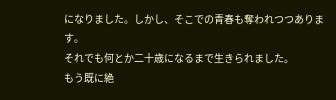になりました。しかし、そこでの青春も奪われつつあります。
それでも何とか二十歳になるまで生きられました。
もう既に絶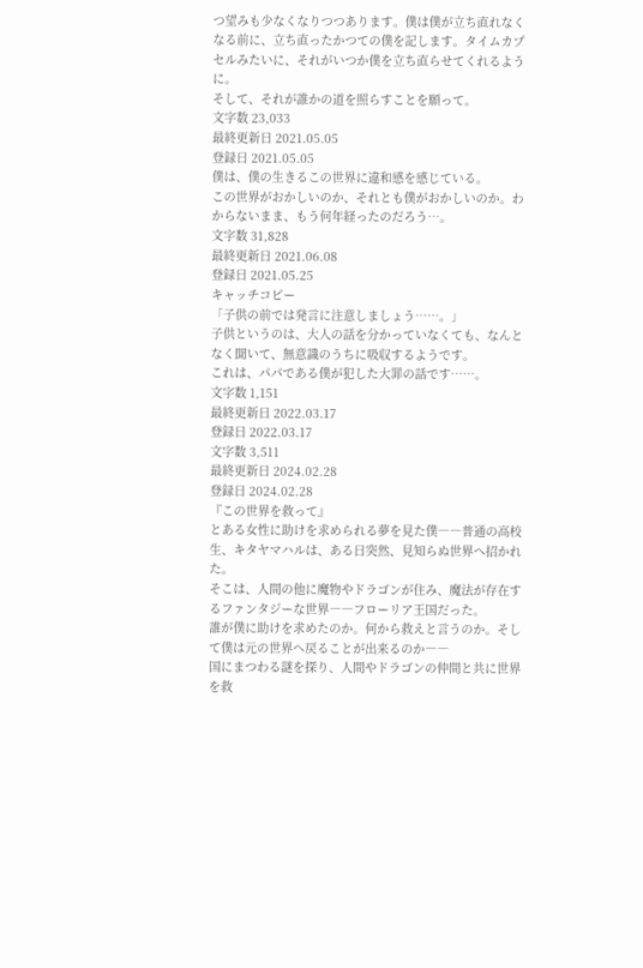つ望みも少なくなりつつあります。僕は僕が立ち直れなくなる前に、立ち直ったかつての僕を記します。タイムカプセルみたいに、それがいつか僕を立ち直らせてくれるように。
そして、それが誰かの道を照らすことを願って。
文字数 23,033
最終更新日 2021.05.05
登録日 2021.05.05
僕は、僕の生きるこの世界に違和感を感じている。
この世界がおかしいのか、それとも僕がおかしいのか。わからないまま、もう何年経ったのだろう…。
文字数 31,828
最終更新日 2021.06.08
登録日 2021.05.25
キャッチコピー
「子供の前では発言に注意しましょう……。」
子供というのは、大人の話を分かっていなくても、なんとなく聞いて、無意識のうちに吸収するようです。
これは、パパである僕が犯した大罪の話です……。
文字数 1,151
最終更新日 2022.03.17
登録日 2022.03.17
文字数 3,511
最終更新日 2024.02.28
登録日 2024.02.28
『この世界を救って』
とある女性に助けを求められる夢を見た僕――普通の高校生、キタヤマハルは、ある日突然、見知らぬ世界へ招かれた。
そこは、人間の他に魔物やドラゴンが住み、魔法が存在するファンタジーな世界――フローリア王国だった。
誰が僕に助けを求めたのか。何から救えと言うのか。そして僕は元の世界へ戻ることが出来るのか――
国にまつわる謎を探り、人間やドラゴンの仲間と共に世界を救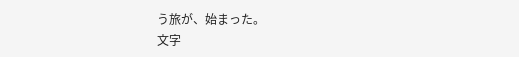う旅が、始まった。
文字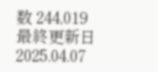数 244,019
最終更新日 2025.04.07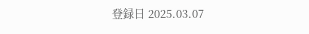登録日 2025.03.07